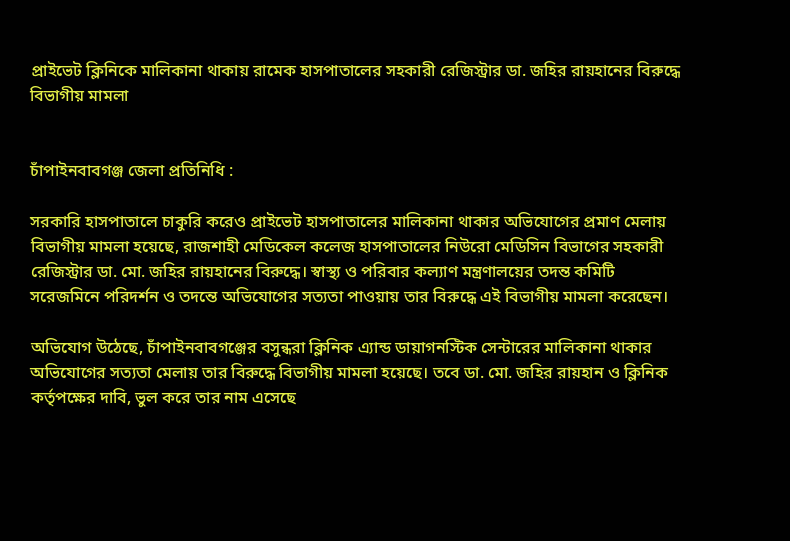প্রাইভেট ক্লিনিকে মালিকানা থাকায় রামেক হাসপাতালের সহকারী রেজিস্ট্রার ডা. জহির রায়হানের বিরুদ্ধে বিভাগীয় মামলা


চাঁপাইনবাবগঞ্জ জেলা প্রতিনিধি :

সরকারি হাসপাতালে চাকুরি করেও প্রাইভেট হাসপাতালের মালিকানা থাকার অভিযোগের প্রমাণ মেলায় বিভাগীয় মামলা হয়েছে, রাজশাহী মেডিকেল কলেজ হাসপাতালের নিউরো মেডিসিন বিভাগের সহকারী রেজিস্ট্রার ডা. মো. জহির রায়হানের বিরুদ্ধে। স্বাস্থ্য ও পরিবার কল্যাণ মন্ত্রণালয়ের তদন্ত কমিটি সরেজমিনে পরিদর্শন ও তদন্তে অভিযোগের সত্যতা পাওয়ায় তার বিরুদ্ধে এই বিভাগীয় মামলা করেছেন।

অভিযোগ উঠেছে, চাঁপাইনবাবগঞ্জের বসুন্ধরা ক্লিনিক এ্যান্ড ডায়াগনস্টিক সেন্টারের মালিকানা থাকার অভিযোগের সত্যতা মেলায় তার বিরুদ্ধে বিভাগীয় মামলা হয়েছে। তবে ডা. মো. জহির রায়হান ও ক্লিনিক কর্তৃপক্ষের দাবি, ভুল করে তার নাম এসেছে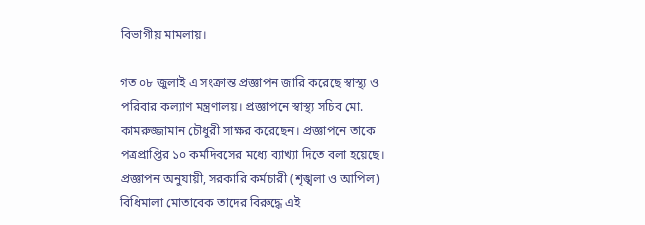বিভাগীয় মামলায়।

গত ০৮ জুলাই এ সংক্রান্ত প্রজ্ঞাপন জারি করেছে স্বাস্থ্য ও পরিবার কল্যাণ মন্ত্রণালয়। প্রজ্ঞাপনে স্বাস্থ্য সচিব মো. কামরুজ্জামান চৌধুরী সাক্ষর করেছেন। প্রজ্ঞাপনে তাকে পত্রপ্রাপ্তির ১০ কর্মদিবসের মধ্যে ব্যাখ্যা দিতে বলা হয়েছে। প্রজ্ঞাপন অনুযায়ী, সরকারি কর্মচারী (শৃঙ্খলা ও আপিল) বিধিমালা মোতাবেক তাদের বিরুদ্ধে এই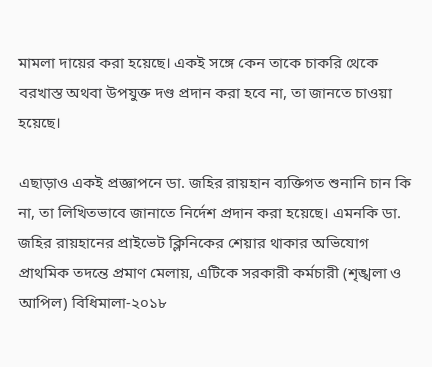মামলা দায়ের করা হয়েছে। একই সঙ্গে কেন তাকে চাকরি থেকে বরখাস্ত অথবা উপযুক্ত দণ্ড প্রদান করা হবে না, তা জানতে চাওয়া হয়েছে।

এছাড়াও একই প্রজ্ঞাপনে ডা. জহির রায়হান ব্যক্তিগত শুনানি চান কি না, তা লিখিতভাবে জানাতে নির্দেশ প্রদান করা হয়েছে। এমনকি ডা. জহির রায়হানের প্রাইভেট ক্লিনিকের শেয়ার থাকার অভিযোগ প্রাথমিক তদন্তে প্রমাণ মেলায়, এটিকে সরকারী কর্মচারী (শৃঙ্খলা ও আপিল) বিধিমালা-২০১৮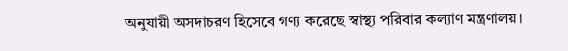অনুযায়ী অসদাচরণ হিসেবে গণ্য করেছে স্বাস্থ্য পরিবার কল্যাণ মন্ত্রণালয়।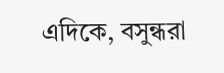এদিকে, বসুন্ধরা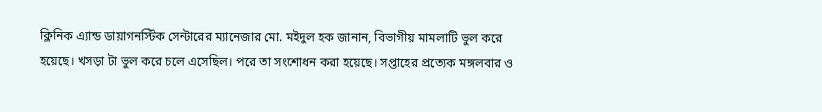ক্লিনিক এ্যান্ড ডায়াগনস্টিক সেন্টারের ম্যানেজার মো. মইদুল হক জানান, বিভাগীয় মামলাটি ভুল করে হয়েছে। খসড়া টা ভুল করে চলে এসেছিল। পরে তা সংশোধন করা হয়েছে। সপ্তাহের প্রত্যেক মঙ্গলবার ও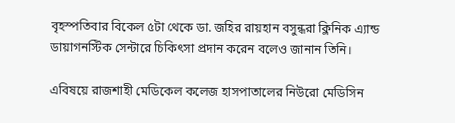বৃহস্পতিবার বিকেল ৫টা থেকে ডা. জহির রায়হান বসুন্ধরা ক্লিনিক এ্যান্ড ডায়াগনস্টিক সেন্টারে চিকিৎসা প্রদান করেন বলেও জানান তিনি।

এবিষয়ে রাজশাহী মেডিকেল কলেজ হাসপাতালের নিউরো মেডিসিন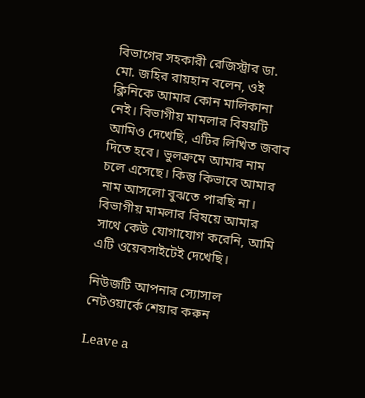বিভাগের সহকারী রেজিস্ট্রার ডা. মো. জহির রায়হান বলেন, ওই ক্লিনিকে আমার কোন মালিকানা নেই। বিভাগীয় মামলার বিষয়টি আমিও দেখেছি, এটির লিখিত জবাব দিতে হবে। ভুলক্রমে আমার নাম চলে এসেছে। কিন্তু কিভাবে আমার নাম আসলো বুঝতে পারছি না। বিভাগীয় মামলার বিষয়ে আমার সাথে কেউ যোগাযোগ করেনি, আমি এটি ওয়েবসাইটেই দেখেছি।

নিউজটি আপনার স্যোসাল নেটওয়ার্কে শেয়ার করুন

Leave a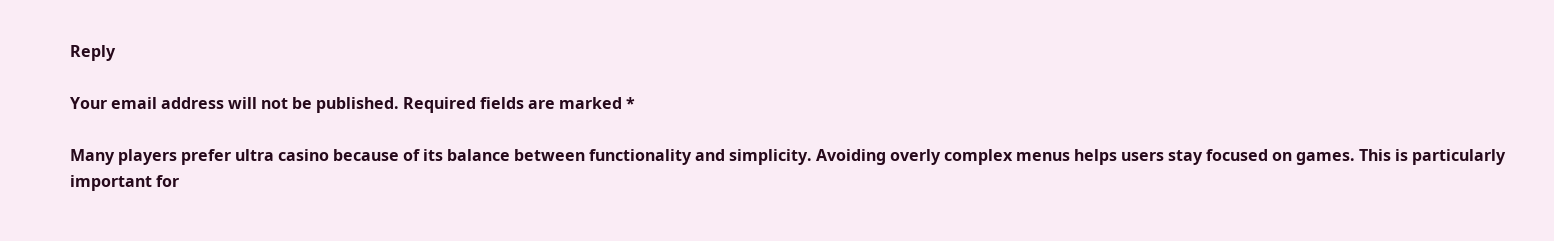Reply

Your email address will not be published. Required fields are marked *

Many players prefer ultra casino because of its balance between functionality and simplicity. Avoiding overly complex menus helps users stay focused on games. This is particularly important for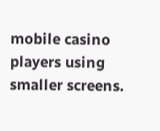mobile casino players using smaller screens.